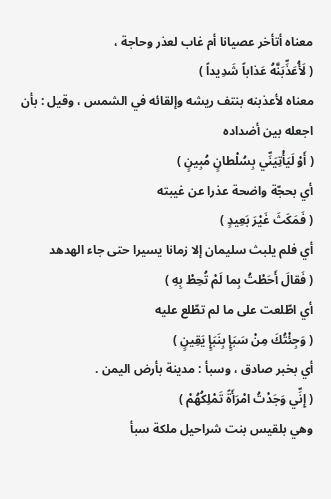معناه أتأخر عصيانا أم غاب لعذر وحاجة ،
( لَأُعَذِّبَنَّهُ عَذاباً شَدِيداً )
معناه لأعذبنه بنتف ريشه وإلقائه في الشمس ، وقيل : بأن اجعله بين أضداده
( أَوْ لَيَأْتِيَنِّي بِسُلْطانٍ مُبِينٍ )
أي بحجّة واضحة عذرا عن غيبته
( فَمَكَثَ غَيْرَ بَعِيدٍ )
أي فلم يلبث سليمان إلا زمانا يسيرا حتى جاء الهدهد
( فَقالَ أَحَطْتُ بِما لَمْ تُحِطْ بِهِ )
أي اطّلعت على ما لم تطّلع عليه
( وَجِئْتُكَ مِنْ سَبَإٍ بِنَبَإٍ يَقِينٍ )
أي بخبر صادق ، وسبأ : مدينة بأرض اليمن .
( إِنِّي وَجَدْتُ امْرَأَةً تَمْلِكُهُمْ )
وهي بلقيس بنت شراحيل ملكة سبأ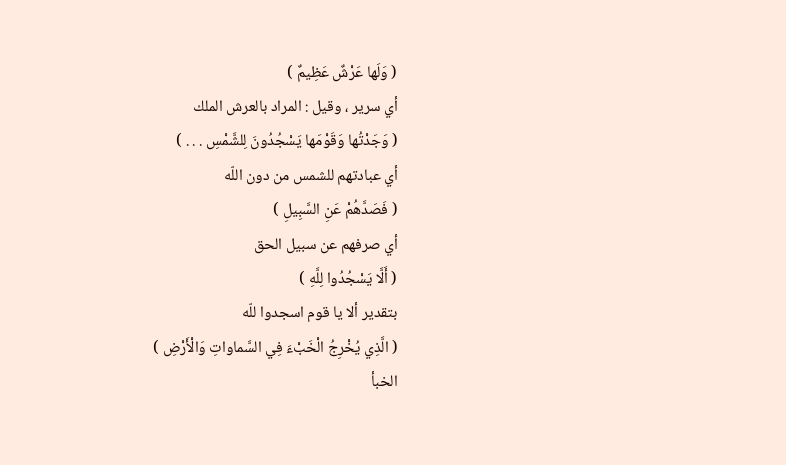( وَلَها عَرْشٌ عَظِيمٌ )
أي سرير ، وقيل : المراد بالعرش الملك
( وَجَدْتُها وَقَوْمَها يَسْجُدُونَ لِلشَّمْسِ . . . )
أي عبادتهم للشمس من دون اللّه
( فَصَدَّهُمْ عَنِ السَّبِيلِ )
أي صرفهم عن سبيل الحق
( أَلَّا يَسْجُدُوا لِلَّهِ )
بتقدير ألا يا قوم اسجدوا للّه
( الَّذِي يُخْرِجُ الْخَبْءَ فِي السَّماواتِ وَالْأَرْضِ )
الخبأ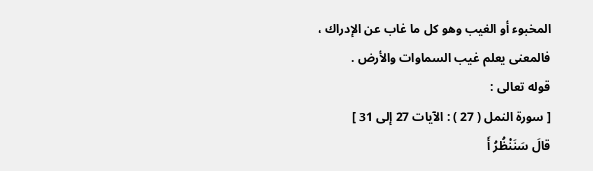المخبوء أو الغيب وهو كل ما غاب عن الإدراك ، فالمعنى يعلم غيب السماوات والأرض .
قوله تعالى :
[ سورة النمل ( 27 ) : الآيات 27 إلى 31 ]
قالَ سَنَنْظُرُ أَ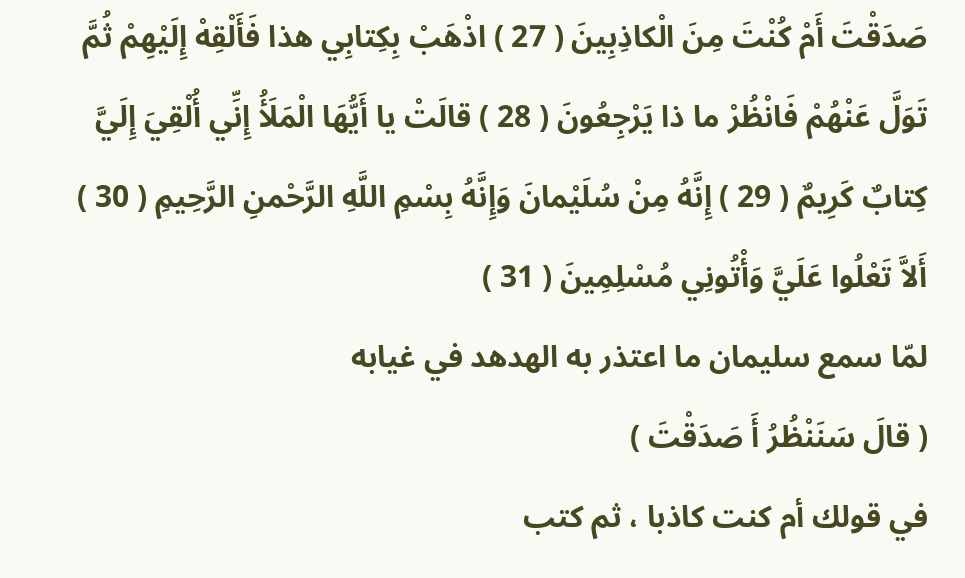صَدَقْتَ أَمْ كُنْتَ مِنَ الْكاذِبِينَ ( 27 ) اذْهَبْ بِكِتابِي هذا فَأَلْقِهْ إِلَيْهِمْ ثُمَّ تَوَلَّ عَنْهُمْ فَانْظُرْ ما ذا يَرْجِعُونَ ( 28 ) قالَتْ يا أَيُّهَا الْمَلَأُ إِنِّي أُلْقِيَ إِلَيَّ كِتابٌ كَرِيمٌ ( 29 ) إِنَّهُ مِنْ سُلَيْمانَ وَإِنَّهُ بِسْمِ اللَّهِ الرَّحْمنِ الرَّحِيمِ ( 30 ) أَلاَّ تَعْلُوا عَلَيَّ وَأْتُونِي مُسْلِمِينَ ( 31 )
لمّا سمع سليمان ما اعتذر به الهدهد في غيابه
( قالَ سَنَنْظُرُ أَ صَدَقْتَ )
في قولك أم كنت كاذبا ، ثم كتب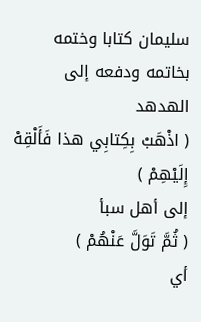سليمان كتابا وختمه بخاتمه ودفعه إلى الهدهد
( اذْهَبْ بِكِتابِي هذا فَأَلْقِهْ إِلَيْهِمْ )
إلى أهل سبأ
( ثُمَّ تَوَلَّ عَنْهُمْ )
أي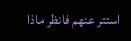استتر عنهم فانظر ماذا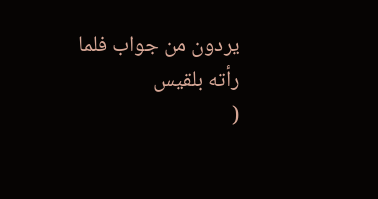يردون من جواب فلما رأته بلقيس
(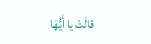قالَتْ يا أَيُّهَا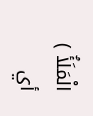الْمَلَأُ )
أي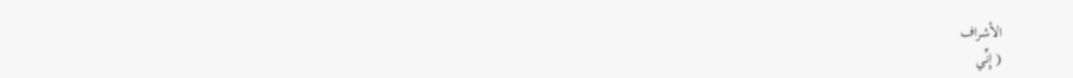الأشراف
( إِنِّي